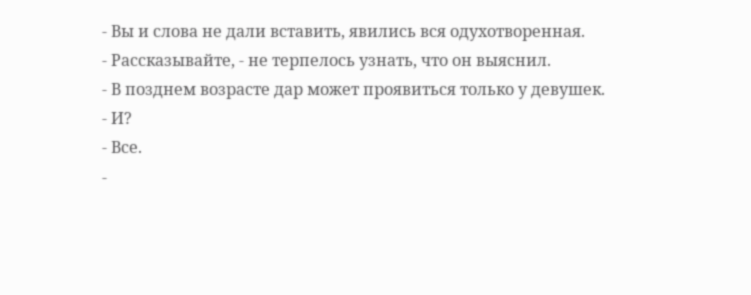- Вы и слова не дали вставить, явились вся одухотворенная.
- Рассказывайте, - не терпелось узнать, что он выяснил.
- В позднем возрасте дар может проявиться только у девушек.
- И?
- Все.
-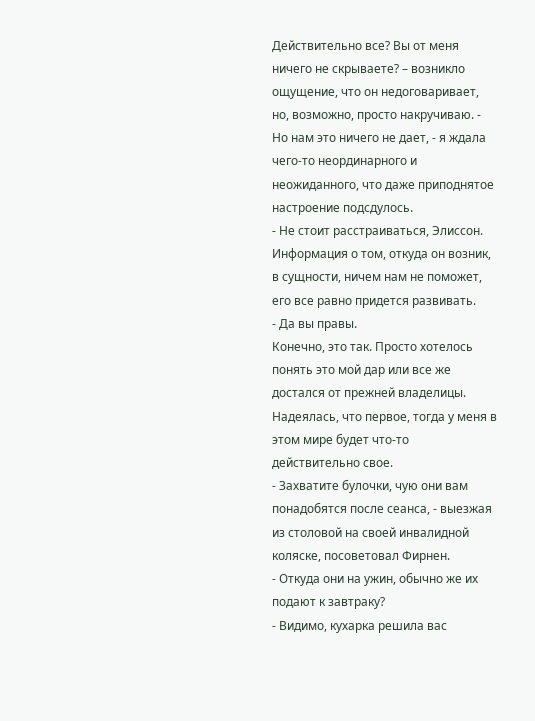Действительно все? Вы от меня ничего не скрываете? – возникло ощущение, что он недоговаривает, но, возможно, просто накручиваю. - Но нам это ничего не дает, - я ждала чего-то неординарного и неожиданного, что даже приподнятое настроение подсдулось.
- Не стоит расстраиваться, Элиссон. Информация о том, откуда он возник, в сущности, ничем нам не поможет, его все равно придется развивать.
- Да вы правы.
Конечно, это так. Просто хотелось понять это мой дар или все же достался от прежней владелицы. Надеялась, что первое, тогда у меня в этом мире будет что-то действительно свое.
- Захватите булочки, чую они вам понадобятся после сеанса, - выезжая из столовой на своей инвалидной коляске, посоветовал Фирнен.
- Откуда они на ужин, обычно же их подают к завтраку?
- Видимо, кухарка решила вас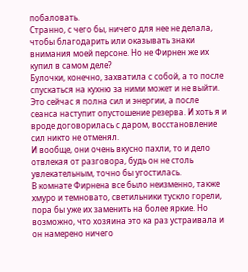побаловать.
Странно, с чего бы, ничего для нее не делала, чтобы благодарить или оказывать знаки внимания моей персоне. Но не Фирнен же их купил в самом деле?
Булочки, конечно, захватила с собой, а то после спускаться на кухню за ними может и не выйти. Это сейчас я полна сил и энергии, а после сеанса наступит опустошение резерва. И хоть я и вроде договорилась с даром, восстановление сил никто не отменял.
И вообще, они очень вкусно пахли, то и дело отвлекая от разговора, будь он не столь увлекательным, точно бы угостилась.
В комнате Фирнена все было неизменно, также хмуро и темновато, светильники тускло горели, пора бы уже их заменить на более яркие. Но возможно, что хозяина это ка раз устраивала и он намерено ничего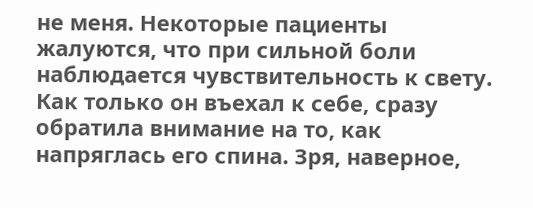не меня. Некоторые пациенты жалуются, что при сильной боли наблюдается чувствительность к свету.
Как только он въехал к себе, сразу обратила внимание на то, как напряглась его спина. Зря, наверное,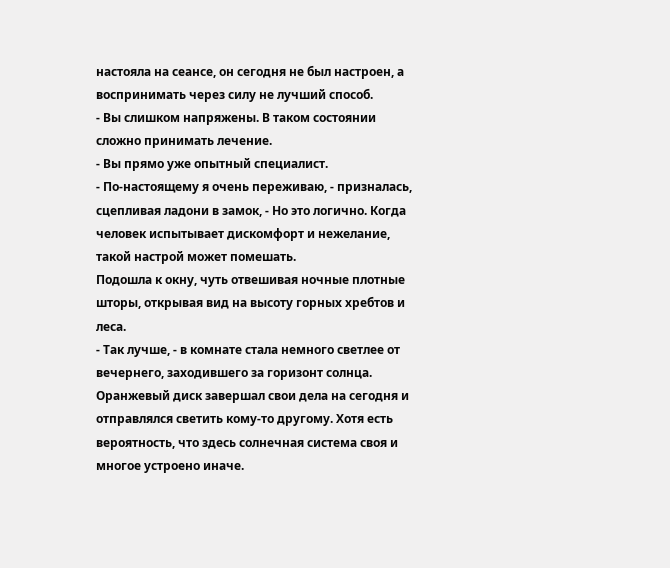настояла на сеансе, он сегодня не был настроен, а воспринимать через силу не лучший способ.
- Вы слишком напряжены. В таком состоянии сложно принимать лечение.
- Вы прямо уже опытный специалист.
- По-настоящему я очень переживаю, - призналась, сцепливая ладони в замок, - Но это логично. Когда человек испытывает дискомфорт и нежелание, такой настрой может помешать.
Подошла к окну, чуть отвешивая ночные плотные шторы, открывая вид на высоту горных хребтов и леса.
- Так лучше, - в комнате стала немного светлее от вечернего, заходившего за горизонт солнца. Оранжевый диск завершал свои дела на сегодня и отправлялся светить кому-то другому. Хотя есть вероятность, что здесь солнечная система своя и многое устроено иначе.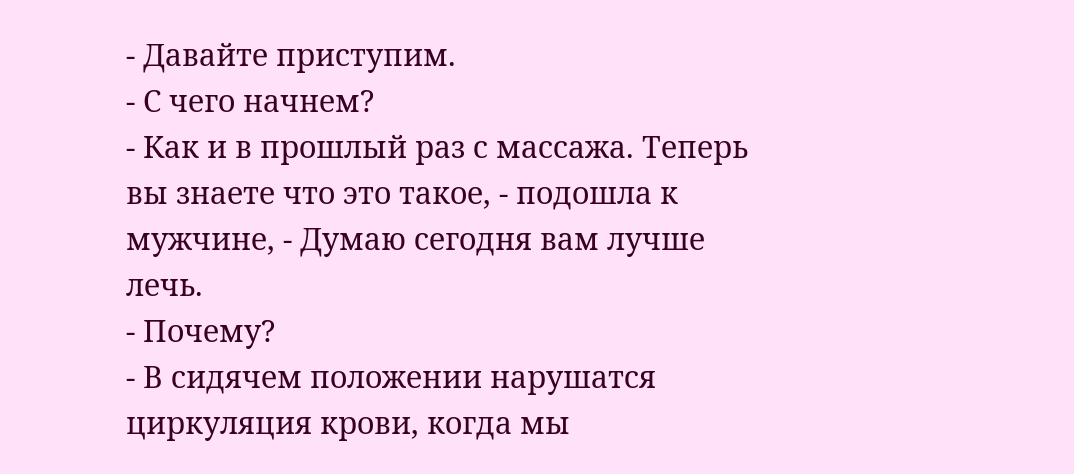- Давайте приступим.
- С чего начнем?
- Как и в прошлый раз с массажа. Теперь вы знаете что это такое, - подошла к мужчине, - Думаю сегодня вам лучше лечь.
- Почему?
- В сидячем положении нарушатся циркуляция крови, когда мы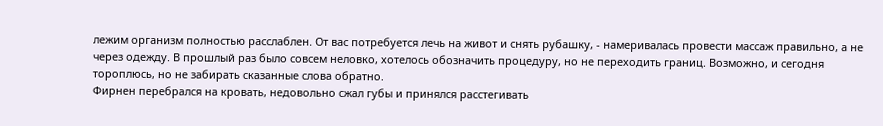лежим организм полностью расслаблен. От вас потребуется лечь на живот и снять рубашку, - намеривалась провести массаж правильно, а не через одежду. В прошлый раз было совсем неловко, хотелось обозначить процедуру, но не переходить границ. Возможно, и сегодня тороплюсь, но не забирать сказанные слова обратно.
Фирнен перебрался на кровать, недовольно сжал губы и принялся расстегивать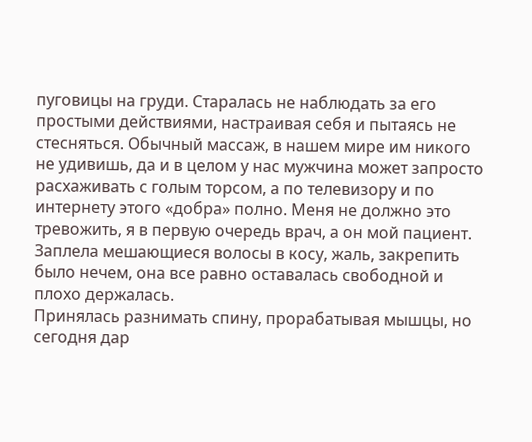пуговицы на груди. Старалась не наблюдать за его простыми действиями, настраивая себя и пытаясь не стесняться. Обычный массаж, в нашем мире им никого не удивишь, да и в целом у нас мужчина может запросто расхаживать с голым торсом, а по телевизору и по интернету этого «добра» полно. Меня не должно это тревожить, я в первую очередь врач, а он мой пациент.
Заплела мешающиеся волосы в косу, жаль, закрепить было нечем, она все равно оставалась свободной и плохо держалась.
Принялась разнимать спину, прорабатывая мышцы, но сегодня дар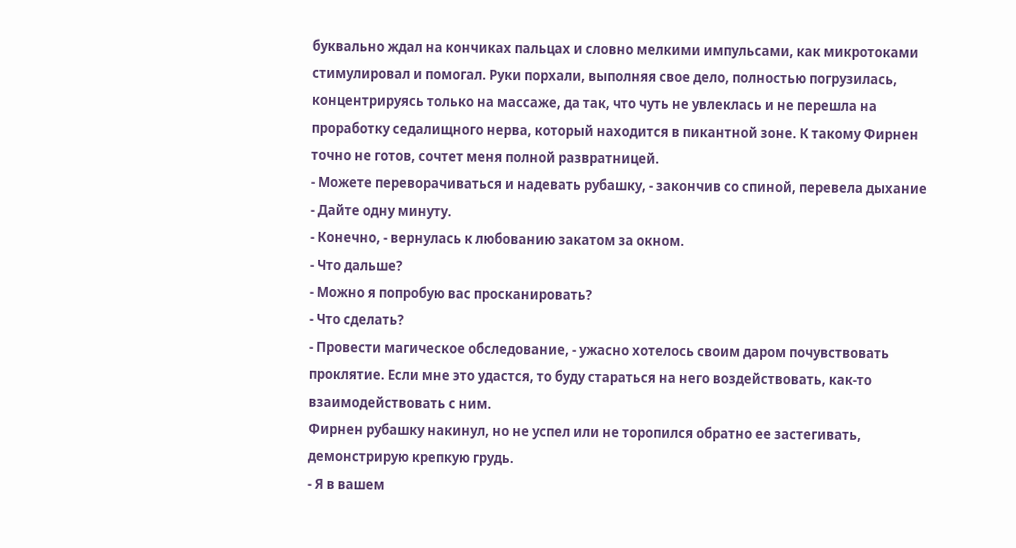буквально ждал на кончиках пальцах и словно мелкими импульсами, как микротоками стимулировал и помогал. Руки порхали, выполняя свое дело, полностью погрузилась, концентрируясь только на массаже, да так, что чуть не увлеклась и не перешла на проработку седалищного нерва, который находится в пикантной зоне. К такому Фирнен точно не готов, сочтет меня полной развратницей.
- Можете переворачиваться и надевать рубашку, - закончив со спиной, перевела дыхание
- Дайте одну минуту.
- Конечно, - вернулась к любованию закатом за окном.
- Что дальше?
- Можно я попробую вас просканировать?
- Что сделать?
- Провести магическое обследование, - ужасно хотелось своим даром почувствовать проклятие. Если мне это удастся, то буду стараться на него воздействовать, как-то взаимодействовать с ним.
Фирнен рубашку накинул, но не успел или не торопился обратно ее застегивать, демонстрирую крепкую грудь.
- Я в вашем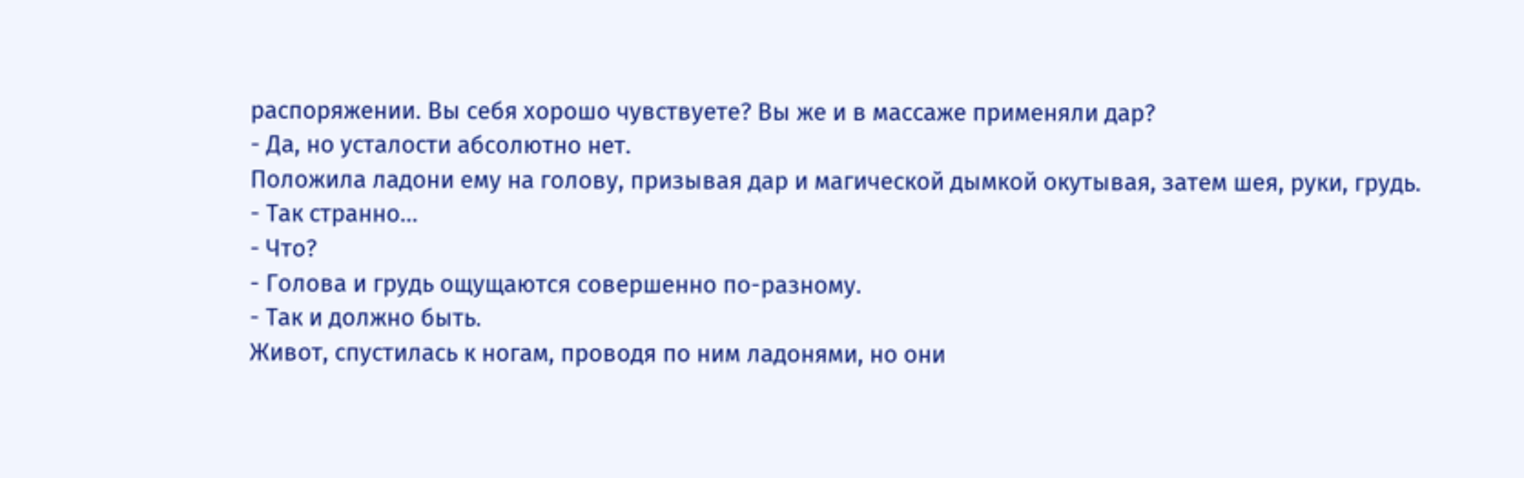распоряжении. Вы себя хорошо чувствуете? Вы же и в массаже применяли дар?
- Да, но усталости абсолютно нет.
Положила ладони ему на голову, призывая дар и магической дымкой окутывая, затем шея, руки, грудь.
- Так странно…
- Что?
- Голова и грудь ощущаются совершенно по-разному.
- Так и должно быть.
Живот, спустилась к ногам, проводя по ним ладонями, но они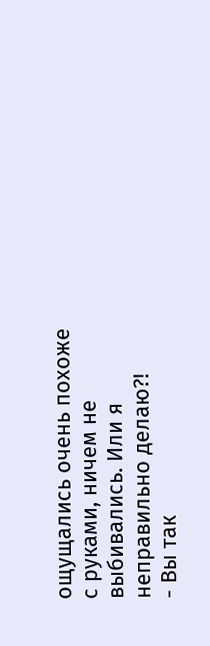ощущались очень похоже с руками, ничем не выбивались. Или я неправильно делаю?!
- Вы так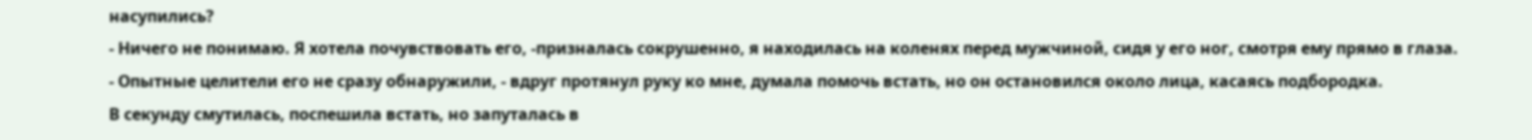насупились?
- Ничего не понимаю. Я хотела почувствовать его, -призналась сокрушенно, я находилась на коленях перед мужчиной, сидя у его ног, смотря ему прямо в глаза.
- Опытные целители его не сразу обнаружили, - вдруг протянул руку ко мне, думала помочь встать, но он остановился около лица, касаясь подбородка.
В секунду смутилась, поспешила встать, но запуталась в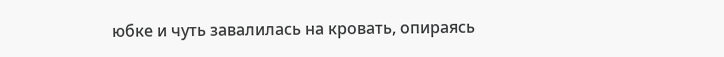юбке и чуть завалилась на кровать, опираясь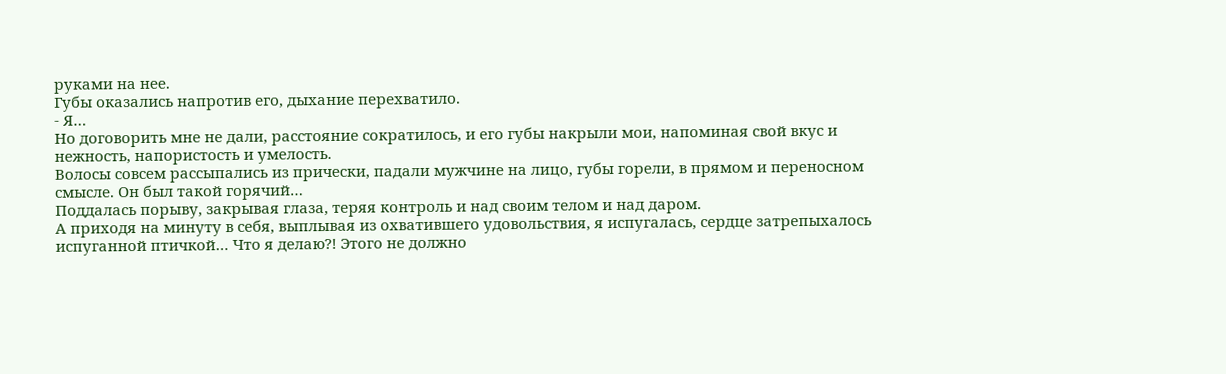руками на нее.
Губы оказались напротив его, дыхание перехватило.
- Я…
Но договорить мне не дали, расстояние сократилось, и его губы накрыли мои, напоминая свой вкус и нежность, напористость и умелость.
Волосы совсем рассыпались из прически, падали мужчине на лицо, губы горели, в прямом и переносном смысле. Он был такой горячий…
Поддалась порыву, закрывая глаза, теряя контроль и над своим телом и над даром.
А приходя на минуту в себя, выплывая из охватившего удовольствия, я испугалась, сердце затрепыхалось испуганной птичкой… Что я делаю?! Этого не должно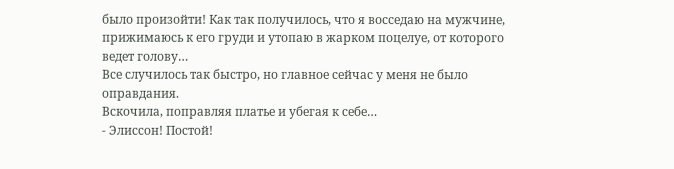было произойти! Как так получилось, что я восседаю на мужчине, прижимаюсь к его груди и утопаю в жарком поцелуе, от которого ведет голову…
Все случилось так быстро, но главное сейчас у меня не было оправдания.
Вскочила, поправляя платье и убегая к себе…
- Элиссон! Постой!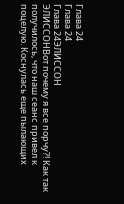Глава 24
Глава 24
Глава 24ЭЛИССОН
ЭЛИССОНВот почему я все порчу?! Как так получилось, что наш сеанс привел к поцелую. Коснулась еще пылающих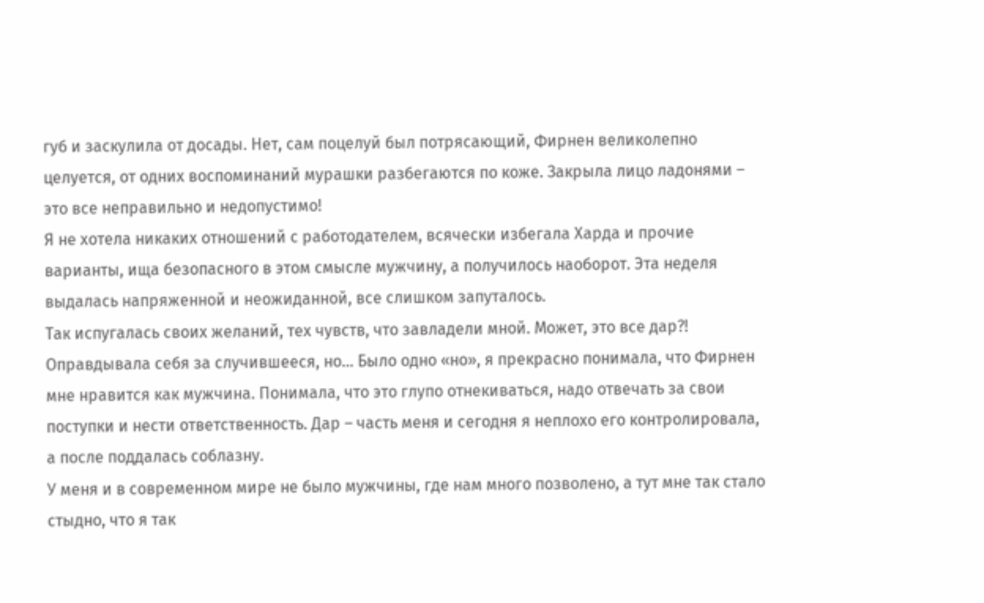губ и заскулила от досады. Нет, сам поцелуй был потрясающий, Фирнен великолепно целуется, от одних воспоминаний мурашки разбегаются по коже. Закрыла лицо ладонями – это все неправильно и недопустимо!
Я не хотела никаких отношений с работодателем, всячески избегала Харда и прочие варианты, ища безопасного в этом смысле мужчину, а получилось наоборот. Эта неделя выдалась напряженной и неожиданной, все слишком запуталось.
Так испугалась своих желаний, тех чувств, что завладели мной. Может, это все дар?! Оправдывала себя за случившееся, но… Было одно «но», я прекрасно понимала, что Фирнен мне нравится как мужчина. Понимала, что это глупо отнекиваться, надо отвечать за свои поступки и нести ответственность. Дар – часть меня и сегодня я неплохо его контролировала, а после поддалась соблазну.
У меня и в современном мире не было мужчины, где нам много позволено, а тут мне так стало стыдно, что я так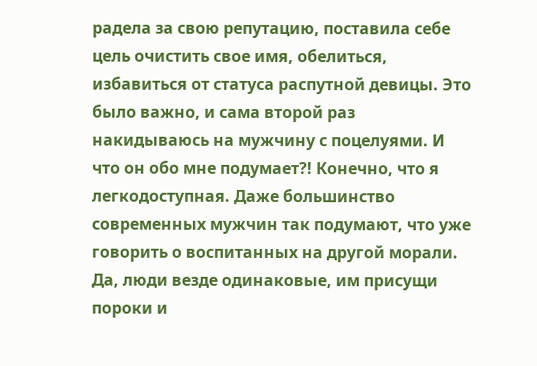радела за свою репутацию, поставила себе цель очистить свое имя, обелиться, избавиться от статуса распутной девицы. Это было важно, и сама второй раз накидываюсь на мужчину с поцелуями. И что он обо мне подумает?! Конечно, что я легкодоступная. Даже большинство современных мужчин так подумают, что уже говорить о воспитанных на другой морали.
Да, люди везде одинаковые, им присущи пороки и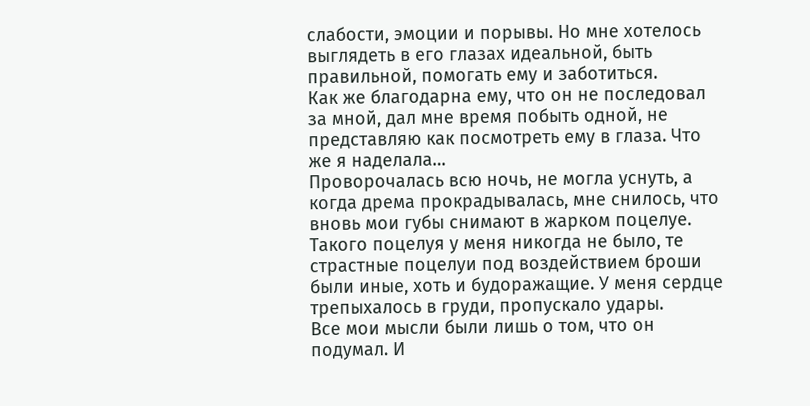слабости, эмоции и порывы. Но мне хотелось выглядеть в его глазах идеальной, быть правильной, помогать ему и заботиться.
Как же благодарна ему, что он не последовал за мной, дал мне время побыть одной, не представляю как посмотреть ему в глаза. Что же я наделала…
Проворочалась всю ночь, не могла уснуть, а когда дрема прокрадывалась, мне снилось, что вновь мои губы снимают в жарком поцелуе.
Такого поцелуя у меня никогда не было, те страстные поцелуи под воздействием броши были иные, хоть и будоражащие. У меня сердце трепыхалось в груди, пропускало удары.
Все мои мысли были лишь о том, что он подумал. И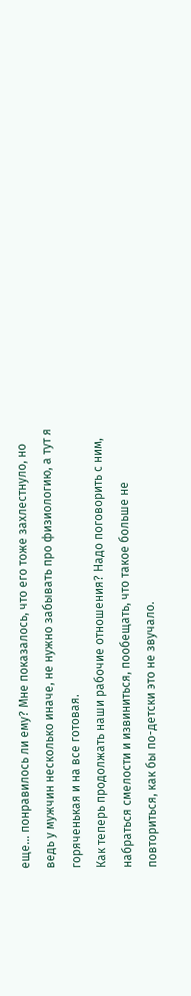еще… понравилось ли ему? Мне показалось, что его тоже захлестнуло, но ведь у мужчин несколько иначе, не нужно забывать про физиологию, а тут я горяченькая и на все готовая.
Как теперь продолжать наши рабочие отношения? Надо поговорить с ним, набраться смелости и извиниться, пообещать, что такое больше не повториться, как бы по-детски это не звучало.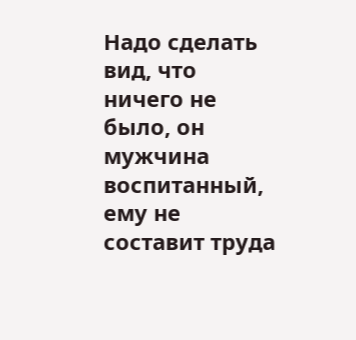Надо сделать вид, что ничего не было, он мужчина воспитанный, ему не составит труда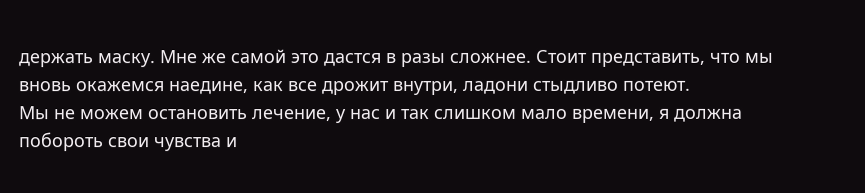держать маску. Мне же самой это дастся в разы сложнее. Стоит представить, что мы вновь окажемся наедине, как все дрожит внутри, ладони стыдливо потеют.
Мы не можем остановить лечение, у нас и так слишком мало времени, я должна побороть свои чувства и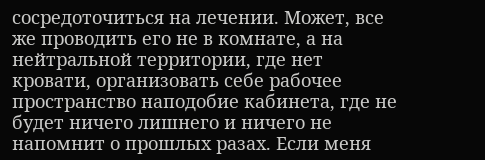сосредоточиться на лечении. Может, все же проводить его не в комнате, а на нейтральной территории, где нет кровати, организовать себе рабочее пространство наподобие кабинета, где не будет ничего лишнего и ничего не напомнит о прошлых разах. Если меня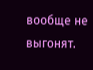вообще не выгонят.